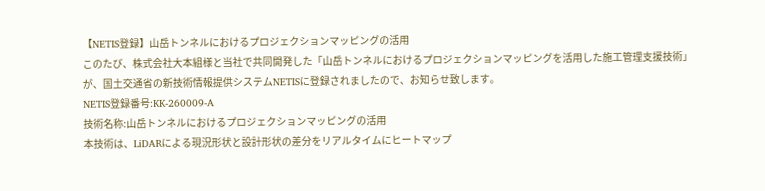【NETIS登録】山岳トンネルにおけるプロジェクションマッピングの活用
このたび、株式会社大本組様と当社で共同開発した「山岳トンネルにおけるプロジェクションマッピングを活用した施工管理支援技術」が、国土交通省の新技術情報提供システムNETISに登録されましたので、お知らせ致します。
NETIS登録番号:KK-260009-A
技術名称:山岳トンネルにおけるプロジェクションマッピングの活用
本技術は、LiDARによる現況形状と設計形状の差分をリアルタイムにヒートマップ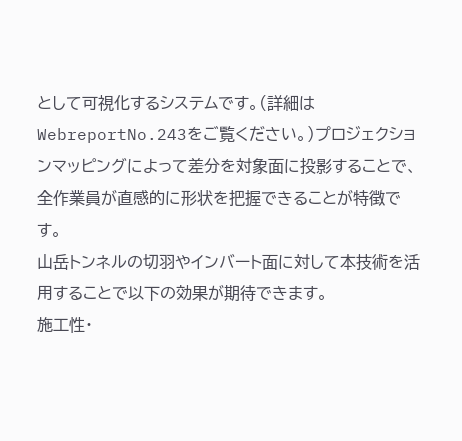として可視化するシステムです。(詳細はWebreportNo.243をご覧ください。)プロジェクションマッピングによって差分を対象面に投影することで、全作業員が直感的に形状を把握できることが特徴です。
山岳トンネルの切羽やインバート面に対して本技術を活用することで以下の効果が期待できます。
施工性・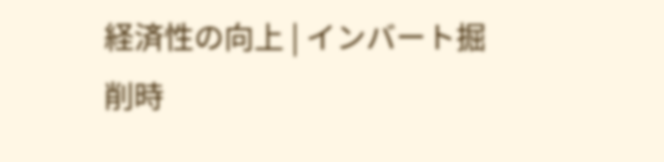経済性の向上 | インバート掘削時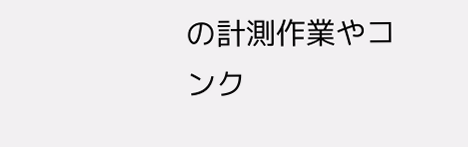の計測作業やコンク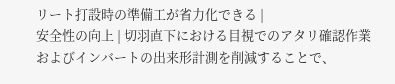リート打設時の準備工が省力化できる |
安全性の向上 | 切羽直下における目視でのアタリ確認作業およびインバートの出来形計測を削減することで、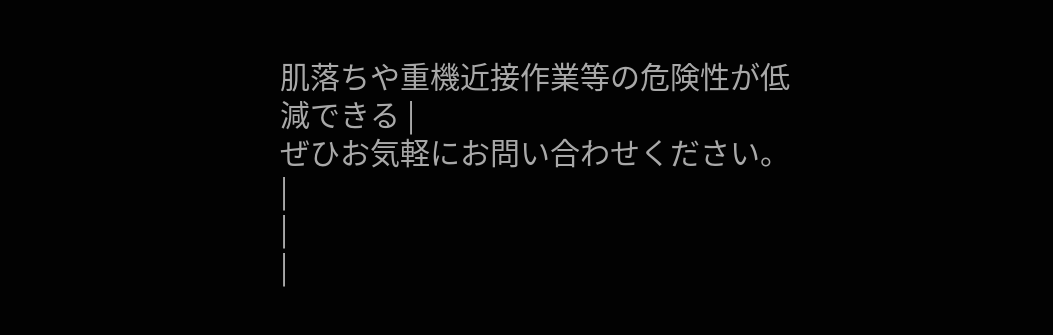肌落ちや重機近接作業等の危険性が低減できる |
ぜひお気軽にお問い合わせください。
|
|
|